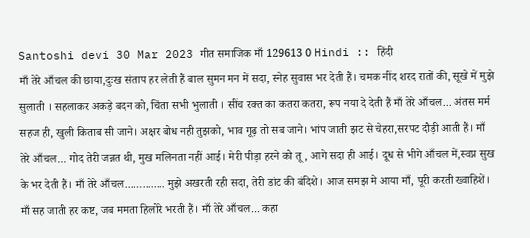Santoshi devi 30 Mar 2023 गीत समाजिक माँ 129613 0 Hindi :: हिंदी
माँ तेरे आँचल की छाया,दुःख संताप हर लेती हैं बाल सुमन मन में सदा, स्नेह सुवास भर देती हैं। चमक नींद शरद रातों की, सूखे में मुझे सुलाती । सहलाकर अकड़े बदन को, चिंता सभी भुलाती । सींच रक्त का कतरा कतरा, रूप नया दे देती हैं माँ तेरे आँचल... अंतस मर्म सहज ही, खुली किताब सी जाने। अक्षर बोध नही तुझको, भाव गूढ़ तो सब जाने। भांप जाती झट से चेहरा,सरपट दौड़ी आती हैं। माँ तेरे आँचल... गोद तेरी जन्नत थी, मुख मलिनता नहीं आई। मेरी पीड़ा हरने को तू, आगे सदा ही आई। दूध से भीगे आँचल में,स्वप्न सुख के भर देती हैं। माँ तेरे आँचल...…........ मुझे अखरती रही सदा, तेरी डांट की बंदिशे। आज समझ मे आया माँ, पूरी करती ख्वाहिशें। माँ सह जाती हर कष्ट, जब ममता हिलोरे भरती हैं। माँ तेरे आँचल... कहा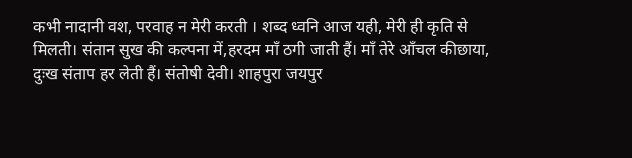कभी नादानी वश, परवाह न मेरी करती । शब्द ध्वनि आज यही, मेरी ही कृति से मिलती। संतान सुख की कल्पना में,हरदम माँ ठगी जाती हैं। माँ तेरे आँचल कीछाया, दुःख संताप हर लेती हैं। संतोषी देवी। शाहपुरा जयपुर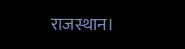राजस्थान।